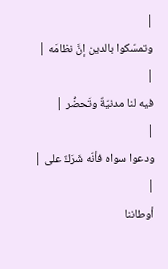|
وتمسّكوا بالدين إنَّ نظامَه |
|
فيه لنا مدنيّةٌ وتَحضُّر |
|
ودعوا سواه فأنّه شَرَكٌ على |
|
أوطاننا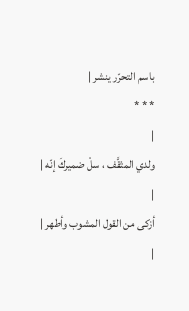باسم التحرّر ينشر |
* * *
|
ولدي المثقَّف ، سلْ ضميركَ إنّه |
|
أزكى من القول المشوب وأطهر |
|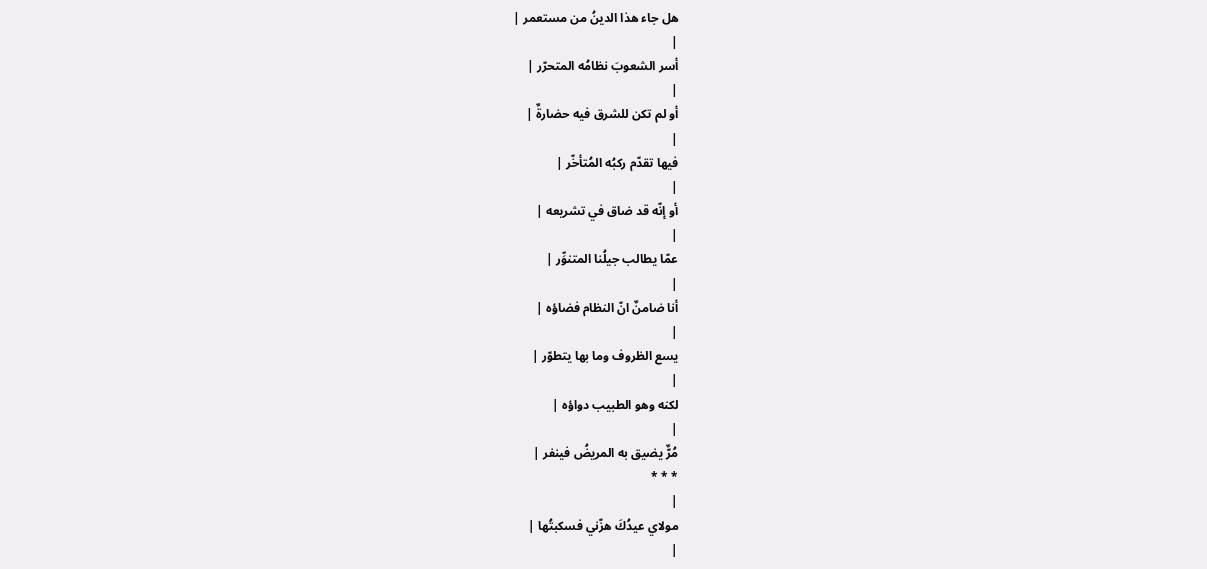هل جاء هذا الدينُ من مستعمر |
|
أسر الشعوبَ نظامُه المتحرّر |
|
أو لم تكن للشرق فيه حضارةٌ |
|
فيها تقدّم ركبُه المُتأخّر |
|
أو إنّه قد ضاق في تشريعه |
|
عمّا يطالب جيلُنا المتنوِّر |
|
أنا ضامنٌ انّ النظام فضاؤه |
|
يسع الظروف وما بها يتطوّر |
|
لكنه وهو الطبيب دواؤه |
|
مُرٌّ يضيق به المريضُ فينفر |
* * *
|
مولاي عيدُكَ هزّني فسكبتُها |
|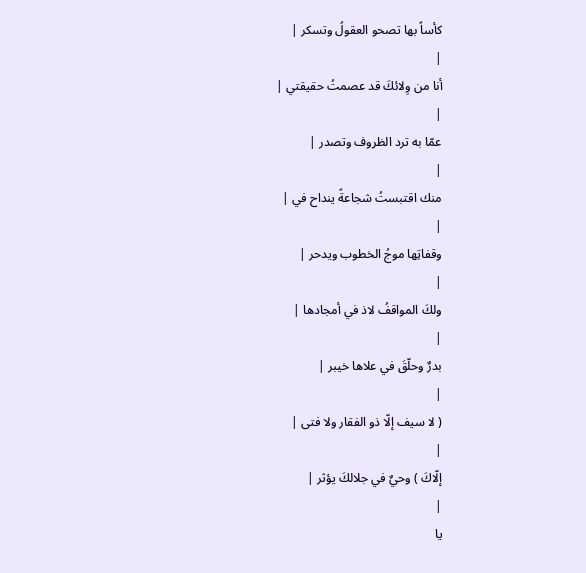كأساً بها تصحو العقولُ وتسكر |
|
أنا من وِلائكَ قد عصمتُ حقيقتي |
|
عمّا به ترد الظروف وتصدر |
|
منك اقتبستُ شجاعةً ينداح في |
|
وقفاتِها موجُ الخطوب ويدحر |
|
ولكَ المواقفُ لاذ في أمجادها |
|
بدرٌ وحلّقَ في علاها خيبر |
|
( لا سيف إلّا ذو الفقار ولا فتى |
|
إلّاكَ ) وحيٌ في جلالكَ يؤثر |
|
يا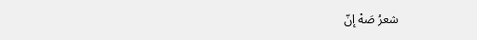شعرُ صَهْ إنّ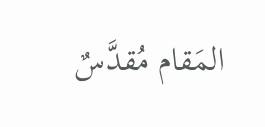المَقام مُقدَّسٌ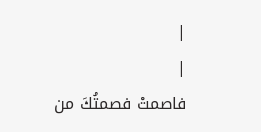|
|
فاصمتْ فصمتُكَ من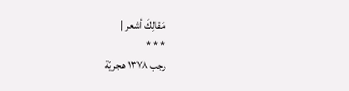مَقالِكَ أشعر |
* * *
رجب ١٣٧٨ هجريّة